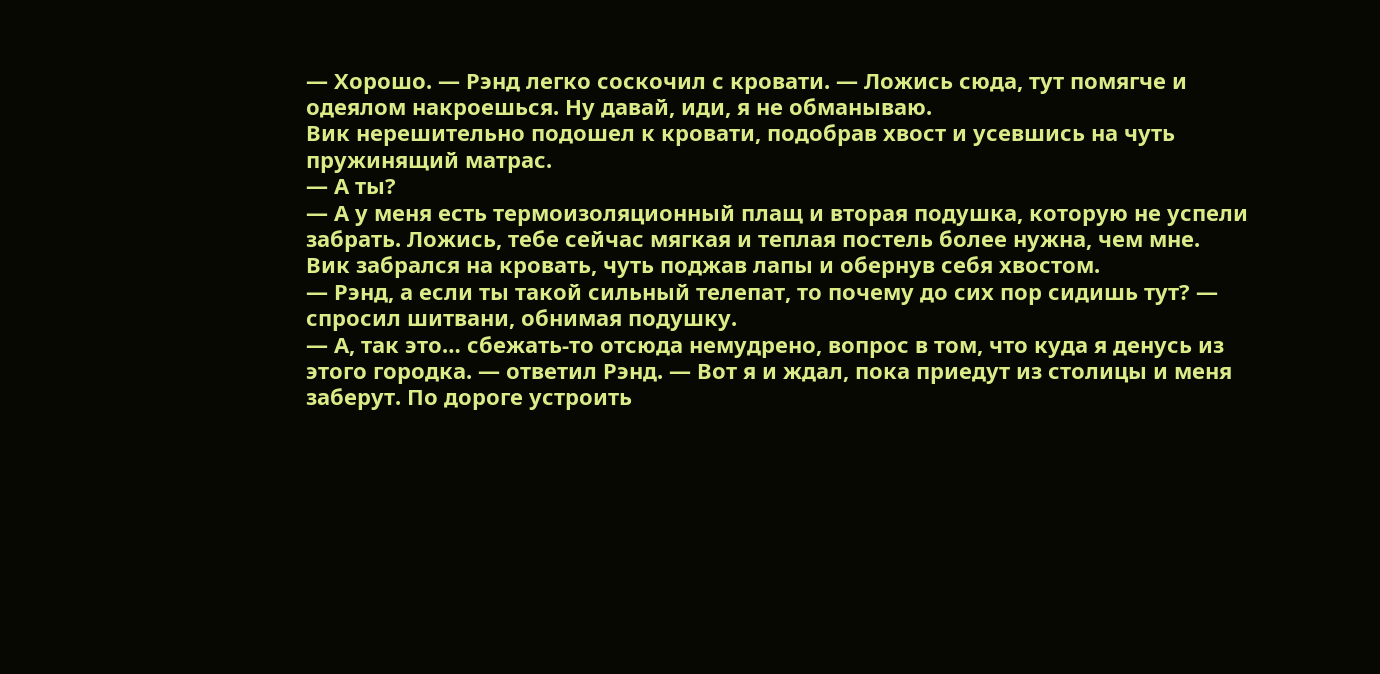— Хорошо. — Рэнд легко соскочил с кровати. — Ложись сюда, тут помягче и одеялом накроешься. Ну давай, иди, я не обманываю.
Вик нерешительно подошел к кровати, подобрав хвост и усевшись на чуть пружинящий матрас.
— А ты?
— А у меня есть термоизоляционный плащ и вторая подушка, которую не успели забрать. Ложись, тебе сейчас мягкая и теплая постель более нужна, чем мне.
Вик забрался на кровать, чуть поджав лапы и обернув себя хвостом.
— Рэнд, а если ты такой сильный телепат, то почему до сих пор сидишь тут? — спросил шитвани, обнимая подушку.
— А, так это… сбежать-то отсюда немудрено, вопрос в том, что куда я денусь из этого городка. — ответил Рэнд. — Вот я и ждал, пока приедут из столицы и меня заберут. По дороге устроить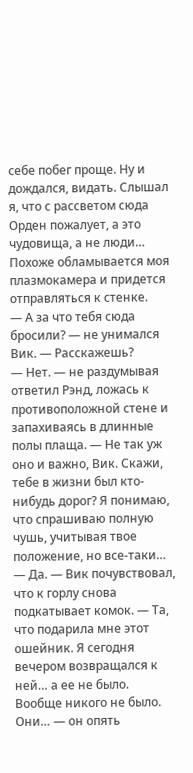себе побег проще. Ну и дождался, видать. Слышал я, что с рассветом сюда Орден пожалует, а это чудовища, а не люди… Похоже обламывается моя плазмокамера и придется отправляться к стенке.
— А за что тебя сюда бросили? — не унимался Вик. — Расскажешь?
— Нет. — не раздумывая ответил Рэнд, ложась к противоположной стене и запахиваясь в длинные полы плаща. — Не так уж оно и важно, Вик. Скажи, тебе в жизни был кто-нибудь дорог? Я понимаю, что спрашиваю полную чушь, учитывая твое положение, но все-таки…
— Да. — Вик почувствовал, что к горлу снова подкатывает комок. — Та, что подарила мне этот ошейник. Я сегодня вечером возвращался к ней… а ее не было. Вообще никого не было. Они… — он опять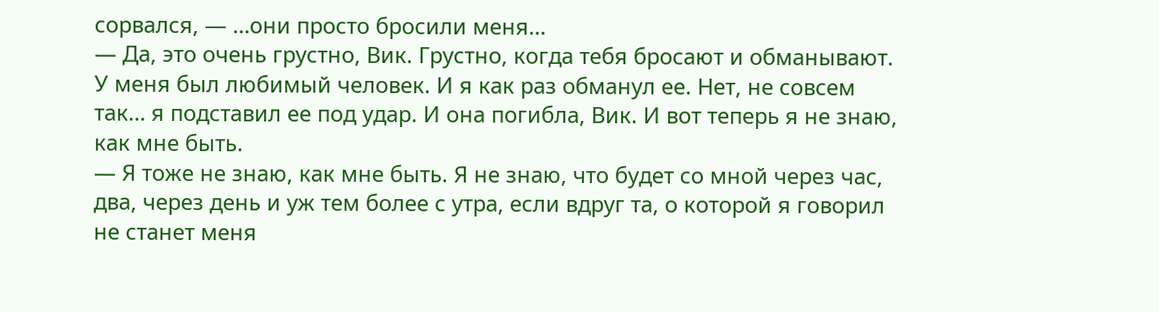сорвался, — …они просто бросили меня…
— Да, это очень грустно, Вик. Грустно, когда тебя бросают и обманывают. У меня был любимый человек. И я как раз обманул ее. Нет, не совсем так… я подставил ее под удар. И она погибла, Вик. И вот теперь я не знаю, как мне быть.
— Я тоже не знаю, как мне быть. Я не знаю, что будет со мной через час, два, через день и уж тем более с утра, если вдруг та, о которой я говорил не станет меня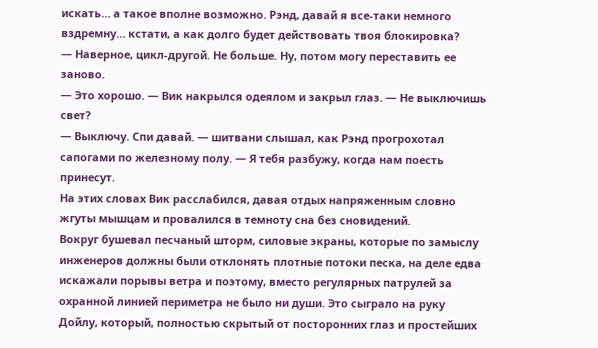искать… а такое вполне возможно. Рэнд, давай я все-таки немного вздремну… кстати, а как долго будет действовать твоя блокировка?
— Наверное, цикл-другой. Не больше. Ну, потом могу переставить ее заново.
— Это хорошо. — Вик накрылся одеялом и закрыл глаз. — Не выключишь свет?
— Выключу. Спи давай. — шитвани слышал, как Рэнд прогрохотал сапогами по железному полу. — Я тебя разбужу, когда нам поесть принесут.
На этих словах Вик расслабился, давая отдых напряженным словно жгуты мышцам и провалился в темноту сна без сновидений.
Вокруг бушевал песчаный шторм, силовые экраны, которые по замыслу инженеров должны были отклонять плотные потоки песка, на деле едва искажали порывы ветра и поэтому, вместо регулярных патрулей за охранной линией периметра не было ни души. Это сыграло на руку Дойлу, который, полностью скрытый от посторонних глаз и простейших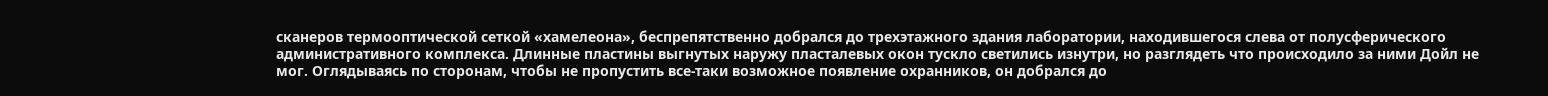сканеров термооптической сеткой «хамелеона», беспрепятственно добрался до трехэтажного здания лаборатории, находившегося слева от полусферического административного комплекса. Длинные пластины выгнутых наружу пласталевых окон тускло светились изнутри, но разглядеть что происходило за ними Дойл не мог. Оглядываясь по сторонам, чтобы не пропустить все-таки возможное появление охранников, он добрался до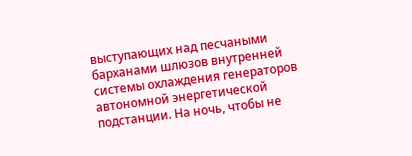выступающих над песчаными барханами шлюзов внутренней системы охлаждения генераторов автономной энергетической подстанции. На ночь, чтобы не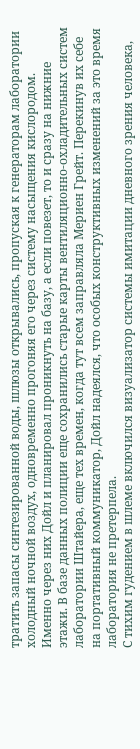тратить запасы синтезированной воды, шлюзы открывались, пропуская к генераторам лаборатории холодный ночной воздух, одновременно прогоняя его через систему насыщения кислородом. Именно через них Дойл и планировал проникнуть на базу, а если повезет, то и сразу на нижние этажи. В базе данных полиции еще сохранились старые карты вентиляционно-охладительных систем лаборатории Штайера, еще тех времен, когда тут всем заправляла Мериен Грейт. Перекинув их себе на портативный коммуникатор, Дойл надеялся, что особых конструктивных изменений за это время лаборатория не претерпела.
С тихим гудением в шлеме включился визуализатор системы имитации дневного зрения человека,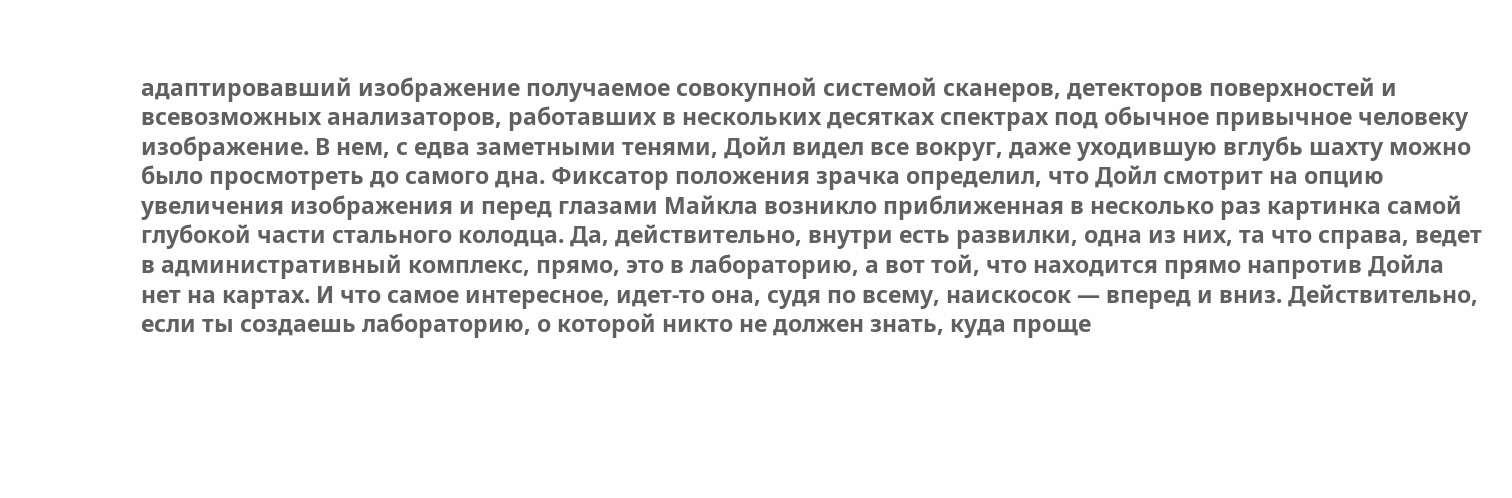адаптировавший изображение получаемое совокупной системой сканеров, детекторов поверхностей и всевозможных анализаторов, работавших в нескольких десятках спектрах под обычное привычное человеку изображение. В нем, с едва заметными тенями, Дойл видел все вокруг, даже уходившую вглубь шахту можно было просмотреть до самого дна. Фиксатор положения зрачка определил, что Дойл смотрит на опцию увеличения изображения и перед глазами Майкла возникло приближенная в несколько раз картинка самой глубокой части стального колодца. Да, действительно, внутри есть развилки, одна из них, та что справа, ведет в административный комплекс, прямо, это в лабораторию, а вот той, что находится прямо напротив Дойла нет на картах. И что самое интересное, идет-то она, судя по всему, наискосок — вперед и вниз. Действительно, если ты создаешь лабораторию, о которой никто не должен знать, куда проще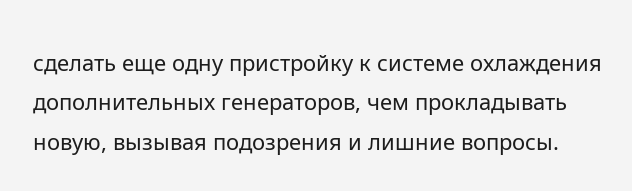сделать еще одну пристройку к системе охлаждения дополнительных генераторов, чем прокладывать новую, вызывая подозрения и лишние вопросы.